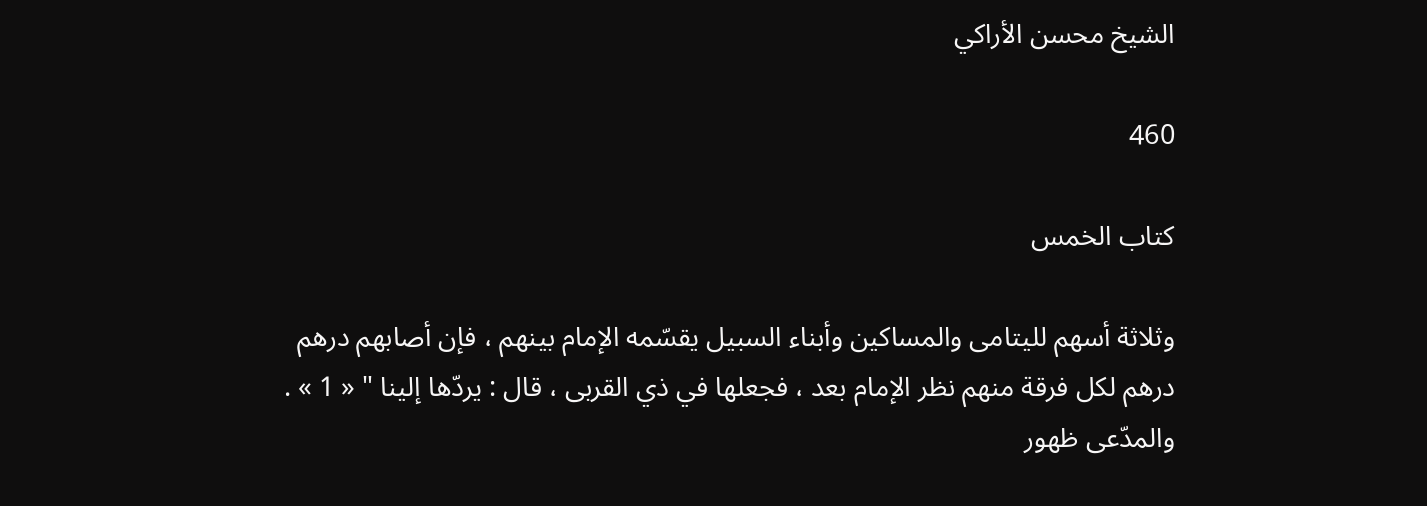الشيخ محسن الأراكي

460

كتاب الخمس

وثلاثة أسهم لليتامى والمساكين وأبناء السبيل يقسّمه الإمام بينهم ، فإن أصابهم درهم درهم لكل فرقة منهم نظر الإمام بعد ، فجعلها في ذي القربى ، قال : يردّها إلينا " « 1 » . والمدّعى ظهور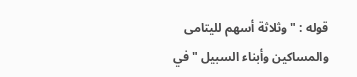قوله : " وثلاثة أسهم لليتامى والمساكين وأبناء السبيل " في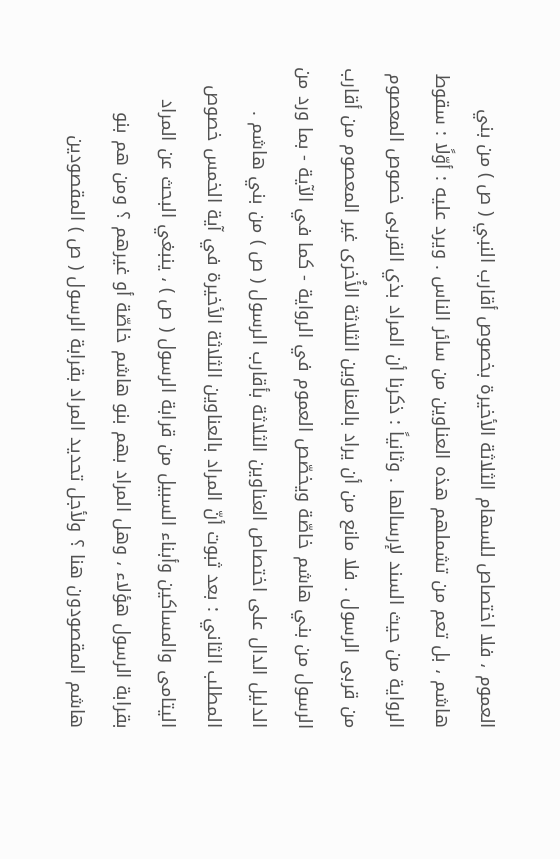العموم ، فلا اختصاص للسهام الثلاثة الأخيرة بخصوص أقارب النبي ( ص ) من بني هاشم ، بل تعم من تشملهم هذه العناوين من سائر الناس . ويرد عليه : أوّلًا : سقوط الرواية من حيث السند لإرسالها . وثانياً : ذكرنا أن المراد بذي القربى خصوص المعصوم من قربى الرسول . فلا مانع من أن يراد بالعناوين الثلاثة الأُخرى غير المعصوم من أقارب الرسول من بني هاشم خاصّة ويخصّص العموم في الرواية - كما في الآية - بما ورد من الدليل الدال على اختصاص العناوين الثلاثة بأقارب الرسول ( ص ) من بني هاشم . المطلب الثاني : بعد ثبوت أنّ المراد بالعناوين الثلاثة الأخيرة في آية الخمس خصوص اليتامى والمساكين وأبناء السبيل من قرابة الرسول ( ص ) ، ينبغي البحث عن المراد بقرابة الرسول هؤلاء ، وهل المراد بهم بنو هاشم خاصّة أو غيرهم ؟ ومن هم بنو هاشم المقصودون هنا ؟ ولأجل تحديد المراد بقرابة الرسول ( ص ) المقصودين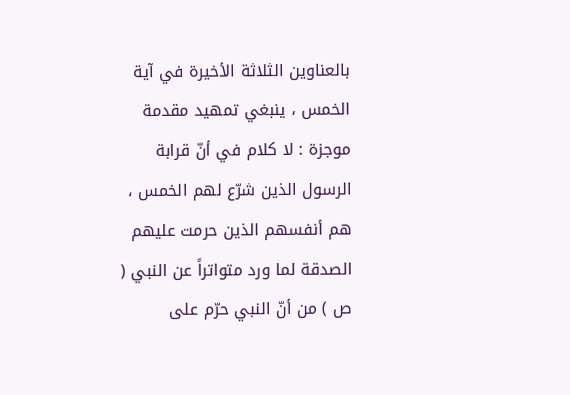بالعناوين الثلاثة الأخيرة في آية الخمس ، ينبغي تمهيد مقدمة موجزة : لا كلام في أنّ قرابة الرسول الذين شرّع لهم الخمس ، هم أنفسهم الذين حرمت عليهم الصدقة لما ورد متواتراً عن النبي ( ص ) من أنّ النبي حرّم على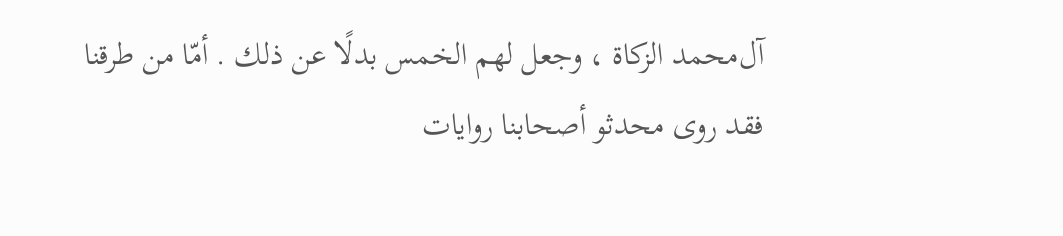آل‌محمد الزكاة ، وجعل لهم الخمس بدلًا عن ذلك . أمّا من طرقنا فقد روى محدثو أصحابنا روايات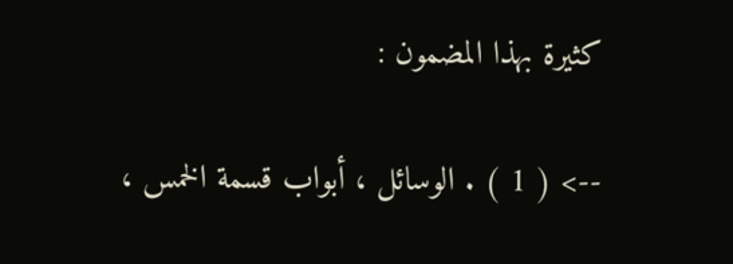كثيرة بهذا المضمون :

--> ( 1 ) . الوسائل ، أبواب قسمة الخمس ،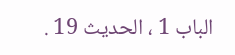الباب 1 ، الحديث 19 .